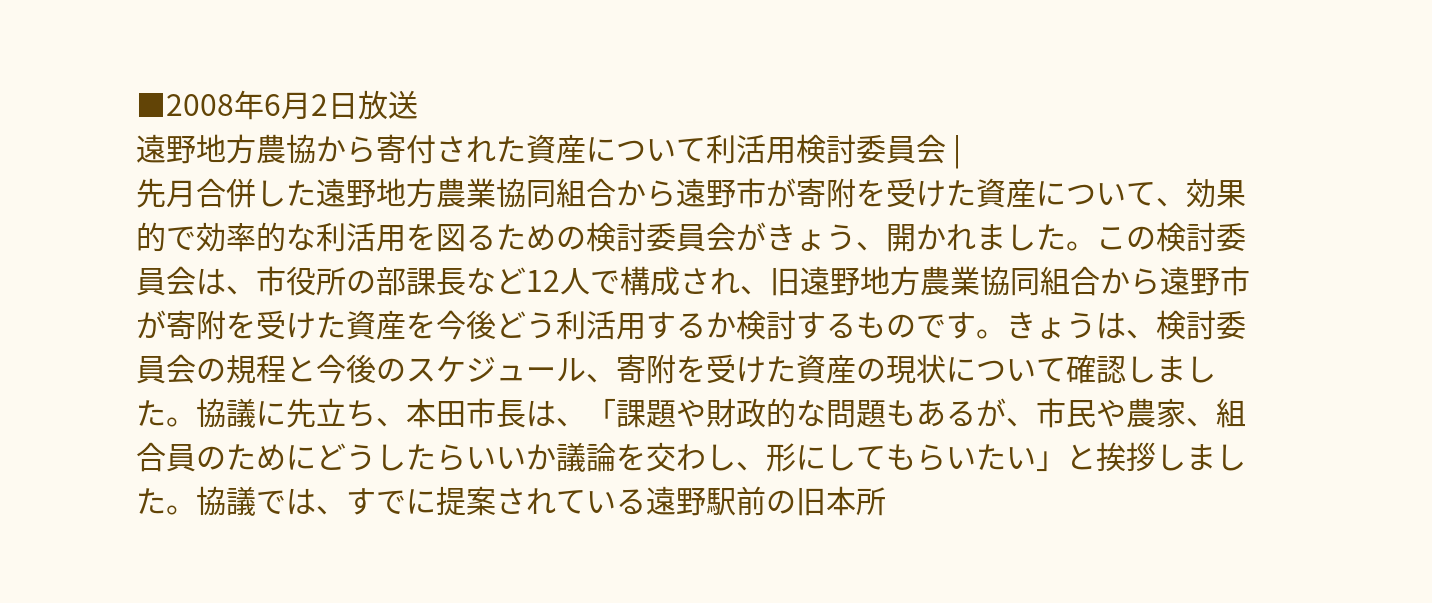■2008年6月2日放送
遠野地方農協から寄付された資産について利活用検討委員会 |
先月合併した遠野地方農業協同組合から遠野市が寄附を受けた資産について、効果的で効率的な利活用を図るための検討委員会がきょう、開かれました。この検討委員会は、市役所の部課長など12人で構成され、旧遠野地方農業協同組合から遠野市が寄附を受けた資産を今後どう利活用するか検討するものです。きょうは、検討委員会の規程と今後のスケジュール、寄附を受けた資産の現状について確認しました。協議に先立ち、本田市長は、「課題や財政的な問題もあるが、市民や農家、組合員のためにどうしたらいいか議論を交わし、形にしてもらいたい」と挨拶しました。協議では、すでに提案されている遠野駅前の旧本所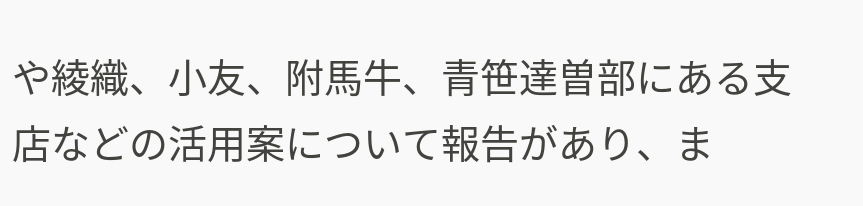や綾織、小友、附馬牛、青笹達曽部にある支店などの活用案について報告があり、ま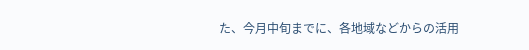た、今月中旬までに、各地域などからの活用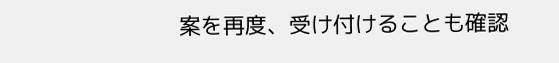案を再度、受け付けることも確認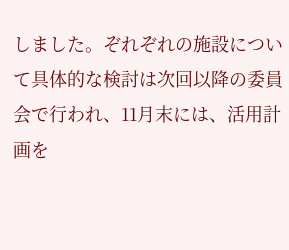しました。ぞれぞれの施設について具体的な検討は次回以降の委員会で行われ、11月末には、活用計画を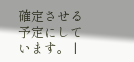確定させる予定にしています。 |